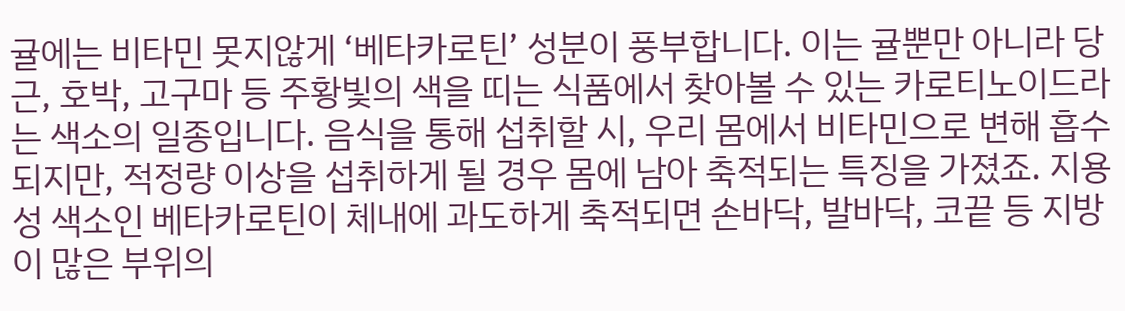귤에는 비타민 못지않게 ‘베타카로틴’ 성분이 풍부합니다. 이는 귤뿐만 아니라 당근, 호박, 고구마 등 주황빛의 색을 띠는 식품에서 찾아볼 수 있는 카로티노이드라는 색소의 일종입니다. 음식을 통해 섭취할 시, 우리 몸에서 비타민으로 변해 흡수되지만, 적정량 이상을 섭취하게 될 경우 몸에 남아 축적되는 특징을 가졌죠. 지용성 색소인 베타카로틴이 체내에 과도하게 축적되면 손바닥, 발바닥, 코끝 등 지방이 많은 부위의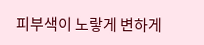피부색이 노랗게 변하게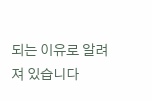되는 이유로 알려져 있습니다